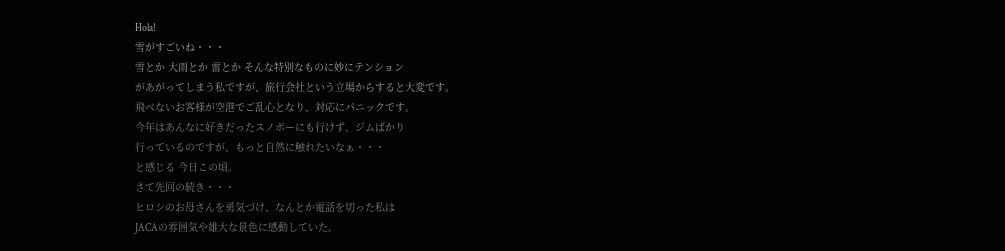Hola!
雪がすごいね・・・
雪とか 大雨とか 雷とか そんな特別なものに妙にテンション
があがってしまう私ですが、旅行会社という立場からすると大変です。
飛べないお客様が空港でご乱心となり、対応にパニックです。
今年はあんなに好きだったスノボーにも行けず、ジムばかり
行っているのですが、もっと自然に触れたいなぁ・・・
と感じる 今日この頃。
さて先回の続き・・・
ヒロシのお母さんを勇気づけ、なんとか電話を切った私は
JACAの雰囲気や雄大な景色に感動していた。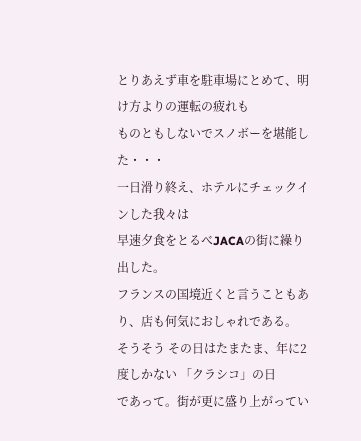とりあえず車を駐車場にとめて、明け方よりの運転の疲れも
ものともしないでスノボーを堪能した・・・
一日滑り終え、ホテルにチェックインした我々は
早速夕食をとるべJACAの街に繰り出した。
フランスの国境近くと言うこともあり、店も何気におしゃれである。
そうそう その日はたまたま、年に2度しかない 「クラシコ」の日
であって。街が更に盛り上がってい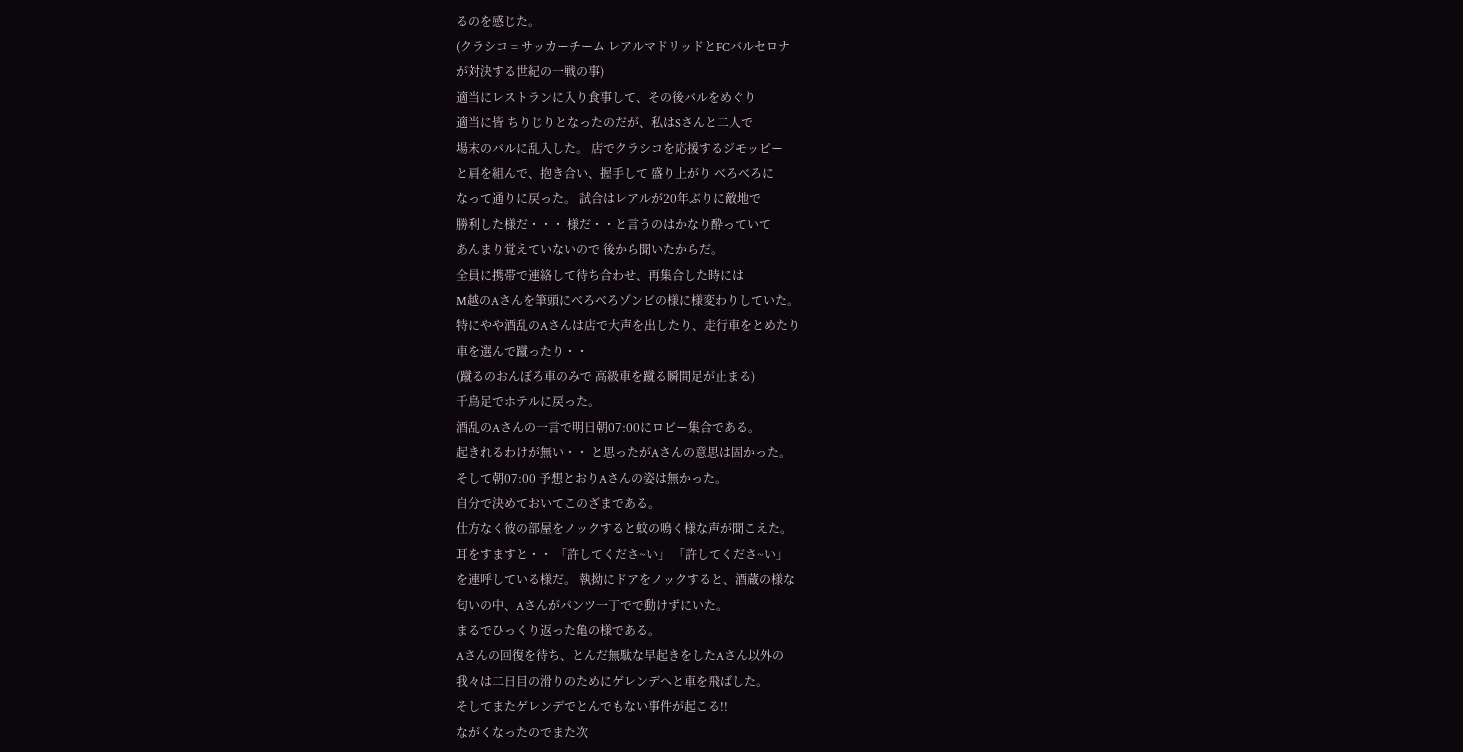るのを感じた。
(クラシコ = サッカーチーム レアルマドリッドとFCバルセロナ
が対決する世紀の一戦の事)
適当にレストランに入り食事して、その後バルをめぐり
適当に皆 ちりじりとなったのだが、私はSさんと二人で
場末のバルに乱入した。 店でクラシコを応援するジモッピー
と肩を組んで、抱き合い、握手して 盛り上がり べろべろに
なって通りに戻った。 試合はレアルが20年ぶりに敵地で
勝利した様だ・・・ 様だ・・と言うのはかなり酔っていて
あんまり覚えていないので 後から聞いたからだ。
全員に携帯で連絡して待ち合わせ、再集合した時には
M越のAさんを筆頭にべろべろゾンビの様に様変わりしていた。
特にやや酒乱のAさんは店で大声を出したり、走行車をとめたり
車を選んで蹴ったり・・
(蹴るのおんぼろ車のみで 高級車を蹴る瞬間足が止まる)
千鳥足でホテルに戻った。
酒乱のAさんの一言で明日朝07:00にロビー集合である。
起きれるわけが無い・・ と思ったがAさんの意思は固かった。
そして朝07:00 予想とおりAさんの姿は無かった。
自分で決めておいてこのざまである。
仕方なく彼の部屋をノックすると蚊の鳴く様な声が聞こえた。
耳をすますと・・ 「許してくださ~い」 「許してくださ~い」
を連呼している様だ。 執拗にドアをノックすると、酒蔵の様な
匂いの中、Aさんがパンツ一丁でで動けずにいた。
まるでひっくり返った亀の様である。
Aさんの回復を待ち、とんだ無駄な早起きをしたAさん以外の
我々は二日目の滑りのためにゲレンデへと車を飛ばした。
そしてまたゲレンデでとんでもない事件が起こる!!
ながくなったのでまた次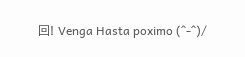回! Venga Hasta poximo (^-^)/